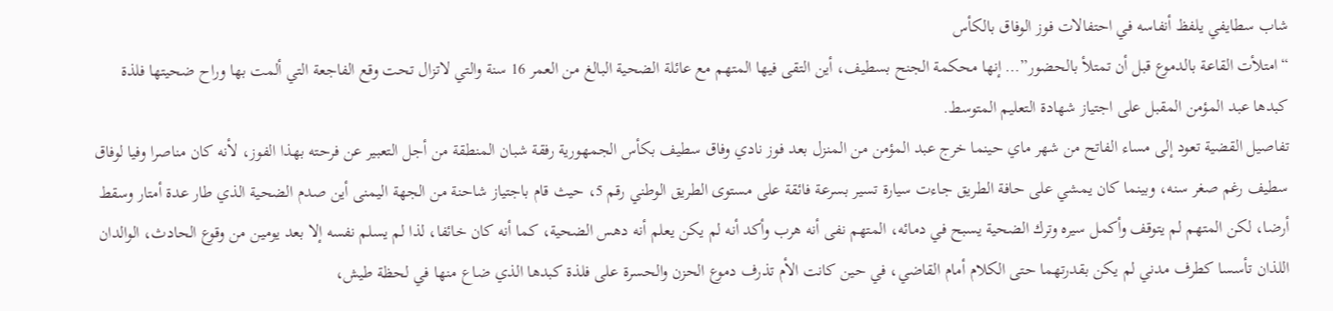شاب سطايفي يلفظ أنفاسه في احتفالات فوز الوفاق بالكأس
“امتلأت القاعة بالدموع قبل أن تمتلأ بالحضور”… إنها محكمة الجنح بسطيف، أين التقى فيها المتهم مع عائلة الضحية البالغ من العمر 16 سنة والتي لاتزال تحت وقع الفاجعة التي ألمت بها وراح ضحيتها فلذة كبدها عبد المؤمن المقبل على اجتياز شهادة التعليم المتوسط.
تفاصيل القضية تعود إلى مساء الفاتح من شهر ماي حينما خرج عبد المؤمن من المنزل بعد فوز نادي وفاق سطيف بكأس الجمهورية رفقة شبان المنطقة من أجل التعبير عن فرحته بهذا الفوز، لأنه كان مناصرا وفيا لوفاق سطيف رغم صغر سنه، وبينما كان يمشي على حافة الطريق جاءت سيارة تسير بسرعة فائقة على مستوى الطريق الوطني رقم 5، حيث قام باجتياز شاحنة من الجهة اليمنى أين صدم الضحية الذي طار عدة أمتار وسقط أرضا، لكن المتهم لم يتوقف وأكمل سيره وترك الضحية يسبح في دمائه، المتهم نفى أنه هرب وأكد أنه لم يكن يعلم أنه دهس الضحية، كما أنه كان خائفا، لذا لم يسلم نفسه إلا بعد يومين من وقوع الحادث، الوالدان اللذان تأسسا كطرف مدني لم يكن بقدرتهما حتى الكلام أمام القاضي، في حين كانت الأم تذرف دموع الحزن والحسرة على فلذة كبدها الذي ضاع منها في لحظة طيش،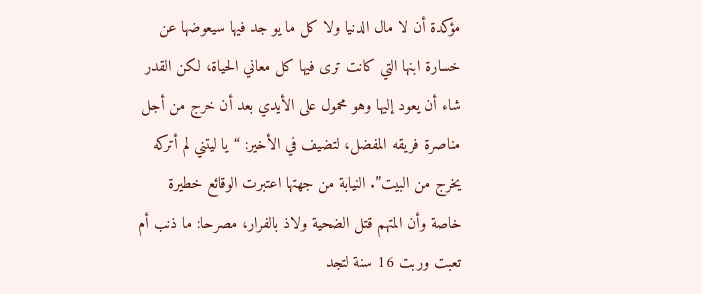مؤكدة أن لا مال الدنيا ولا كل ما يو جد فيها سيعوضها عن خسارة ابنها التي كانت ترى فيها كل معاني الحياة، لكن القدر شاء أن يعود إليها وهو محمول على الأيدي بعد أن خرج من أجل مناصرة فريقه المفضل، لتضيف في الأخير: “يا ليتني لم أتركه يخرج من البيت”. النيابة من جهتها اعتبرت الوقائع خطيرة خاصة وأن المتهم قتل الضحية ولاذ بالفرار، مصرحا: ما ذنب أم تعبت وربت 16 سنة لتجد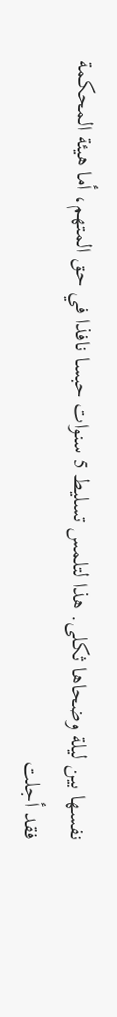نفسها بين ليلة وضحاها ثكلى. هذا لتلمس تسليط 5 سنوات حبسا نافذا في حق المتهم، أما هيئة المحكمة فقد أجلت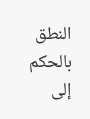النطق بالحكم إلى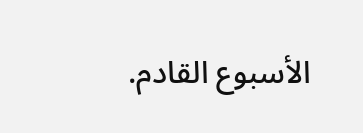الأسبوع القادم.